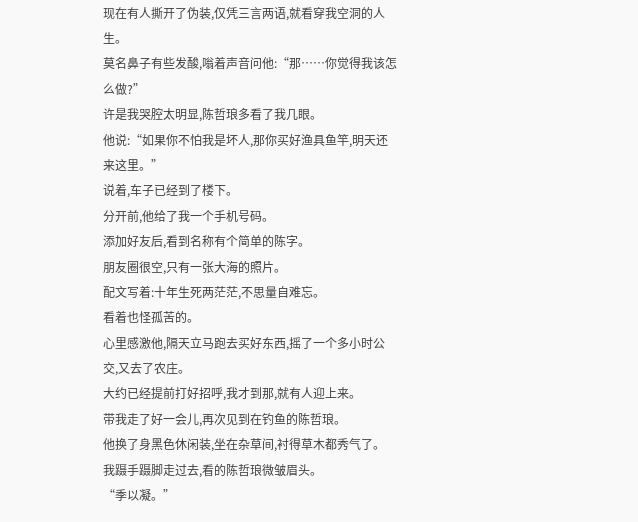现在有人撕开了伪装,仅凭三言两语,就看穿我空洞的人生。
莫名鼻子有些发酸,嗡着声音问他:“那……你觉得我该怎么做?”
许是我哭腔太明显,陈哲琅多看了我几眼。
他说:“如果你不怕我是坏人,那你买好渔具鱼竿,明天还来这里。”
说着,车子已经到了楼下。
分开前,他给了我一个手机号码。
添加好友后,看到名称有个简单的陈字。
朋友圈很空,只有一张大海的照片。
配文写着:十年生死两茫茫,不思量自难忘。
看着也怪孤苦的。
心里感激他,隔天立马跑去买好东西,摇了一个多小时公交,又去了农庄。
大约已经提前打好招呼,我才到那,就有人迎上来。
带我走了好一会儿,再次见到在钓鱼的陈哲琅。
他换了身黑色休闲装,坐在杂草间,衬得草木都秀气了。
我蹑手蹑脚走过去,看的陈哲琅微皱眉头。
“季以凝。”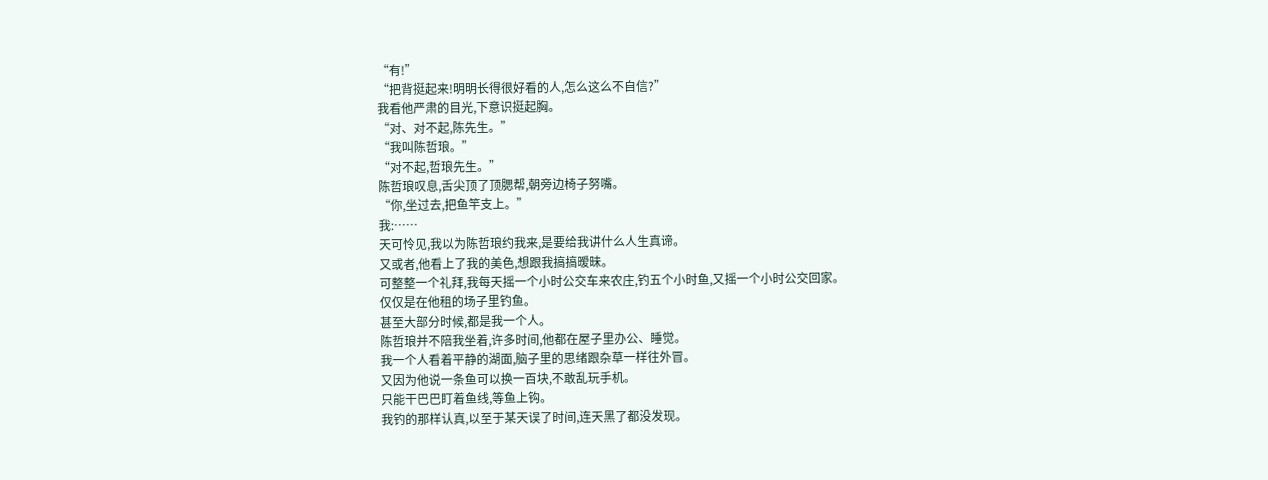“有!”
“把背挺起来!明明长得很好看的人,怎么这么不自信?”
我看他严肃的目光,下意识挺起胸。
“对、对不起,陈先生。”
“我叫陈哲琅。”
“对不起,哲琅先生。”
陈哲琅叹息,舌尖顶了顶腮帮,朝旁边椅子努嘴。
“你,坐过去,把鱼竿支上。”
我:……
天可怜见,我以为陈哲琅约我来,是要给我讲什么人生真谛。
又或者,他看上了我的美色,想跟我搞搞暧昧。
可整整一个礼拜,我每天摇一个小时公交车来农庄,钓五个小时鱼,又摇一个小时公交回家。
仅仅是在他租的场子里钓鱼。
甚至大部分时候,都是我一个人。
陈哲琅并不陪我坐着,许多时间,他都在屋子里办公、睡觉。
我一个人看着平静的湖面,脑子里的思绪跟杂草一样往外冒。
又因为他说一条鱼可以换一百块,不敢乱玩手机。
只能干巴巴盯着鱼线,等鱼上钩。
我钓的那样认真,以至于某天误了时间,连天黑了都没发现。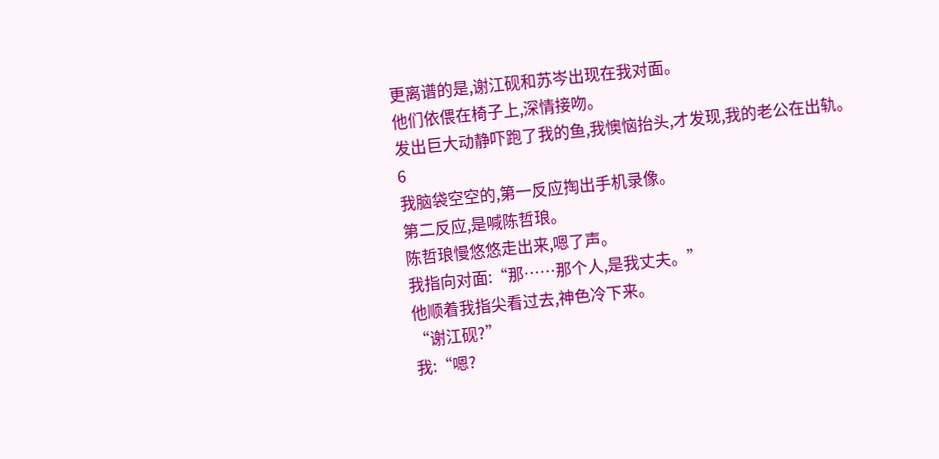更离谱的是,谢江砚和苏岑出现在我对面。
他们依偎在椅子上,深情接吻。
发出巨大动静吓跑了我的鱼,我懊恼抬头,才发现,我的老公在出轨。
6
我脑袋空空的,第一反应掏出手机录像。
第二反应,是喊陈哲琅。
陈哲琅慢悠悠走出来,嗯了声。
我指向对面:“那……那个人,是我丈夫。”
他顺着我指尖看过去,神色冷下来。
“谢江砚?”
我:“嗯?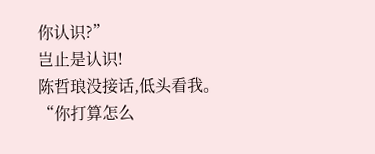你认识?”
岂止是认识!
陈哲琅没接话,低头看我。
“你打算怎么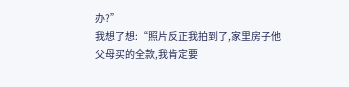办?”
我想了想:“照片反正我拍到了,家里房子他父母买的全款,我肯定要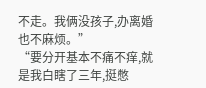不走。我俩没孩子,办离婚也不麻烦。”
“要分开基本不痛不痒,就是我白瞎了三年,挺憋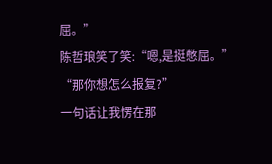屈。”
陈哲琅笑了笑:“嗯,是挺憋屈。”
“那你想怎么报复?”
一句话让我愣在那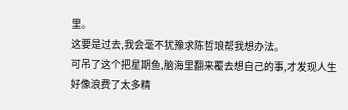里。
这要是过去,我会毫不犹豫求陈哲琅帮我想办法。
可吊了这个把星期鱼,脑海里翻来覆去想自己的事,才发现人生好像浪费了太多精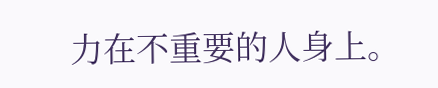力在不重要的人身上。